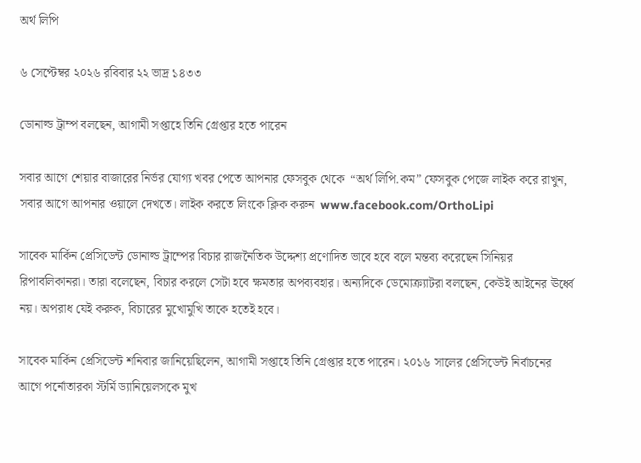অর্থ লিপি

৬ সেপ্টেম্বর ২০২৬ রবিবার ২২ ভাদ্র ১৪৩৩

ডোনাল্ড ট্রাম্প বলছেন, আগামী সপ্তাহে তিনি গ্রেপ্তার হতে পারেন

সবার আগে শেয়ার বাজারের নির্ভর যোগ্য খবর পেতে আপনার ফেসবুক থেকে  “অর্থ লিপি.কম” ফেসবুক পেজে লাইক করে রাখুন, সবার আগে আপনার ওয়ালে দেখতে। লাইক করতে লিংকে ক্লিক করুন  www.facebook.com/OrthoLipi

সাবেক মার্কিন প্রেসিডেন্ট ডোনাল্ড ট্রাম্পের বিচার রাজনৈতিক উদ্দেশ্য প্রণোদিত ভাবে হবে বলে মন্তব্য করেছেন সিনিয়র রিপাবলিকানরা। তারা বলেছেন, বিচার করলে সেটা হবে ক্ষমতার অপব্যবহার। অন্যদিকে ডেমোক্র্যাটরা বলছেন, কেউই আইনের ঊর্ধ্বে নয়। অপরাধ যেই করুক, বিচারের মুখোমুখি তাকে হতেই হবে।

সাবেক মার্কিন প্রেসিডেন্ট শনিবার জানিয়েছিলেন, আগামী সপ্তাহে তিনি গ্রেপ্তার হতে পারেন। ২০১৬ সালের প্রেসিডেন্ট নির্বাচনের আগে পর্নোতারকা স্টর্মি ড্যানিয়েলসকে মুখ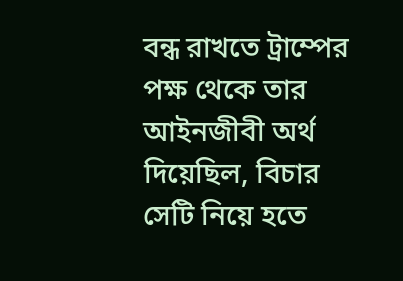বন্ধ রাখতে ট্রাম্পের পক্ষ থেকে তার আইনজীবী অর্থ দিয়েছিল, বিচার সেটি নিয়ে হতে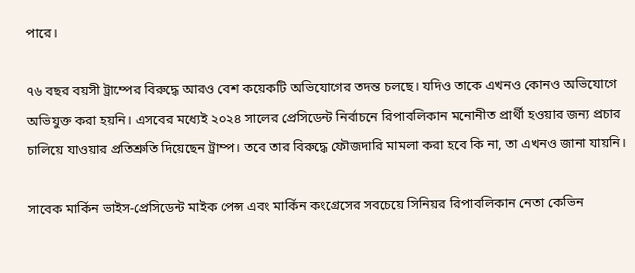পারে।

৭৬ বছর বয়সী ট্রাম্পের বিরুদ্ধে আরও বেশ কয়েকটি অভিযোগের তদন্ত চলছে। যদিও তাকে এখনও কোনও অভিযোগে অভিযুক্ত করা হয়নি। এসবের মধ্যেই ২০২৪ সালের প্রেসিডেন্ট নির্বাচনে রিপাবলিকান মনোনীত প্রার্থী হওয়ার জন্য প্রচার চালিয়ে যাওয়ার প্রতিশ্রুতি দিয়েছেন ট্রাম্প। তবে তার বিরুদ্ধে ফৌজদারি মামলা করা হবে কি না, তা এখনও জানা যায়নি।

সাবেক মার্কিন ভাইস-প্রেসিডেন্ট মাইক পেন্স এবং মার্কিন কংগ্রেসের সবচেয়ে সিনিয়র রিপাবলিকান নেতা কেভিন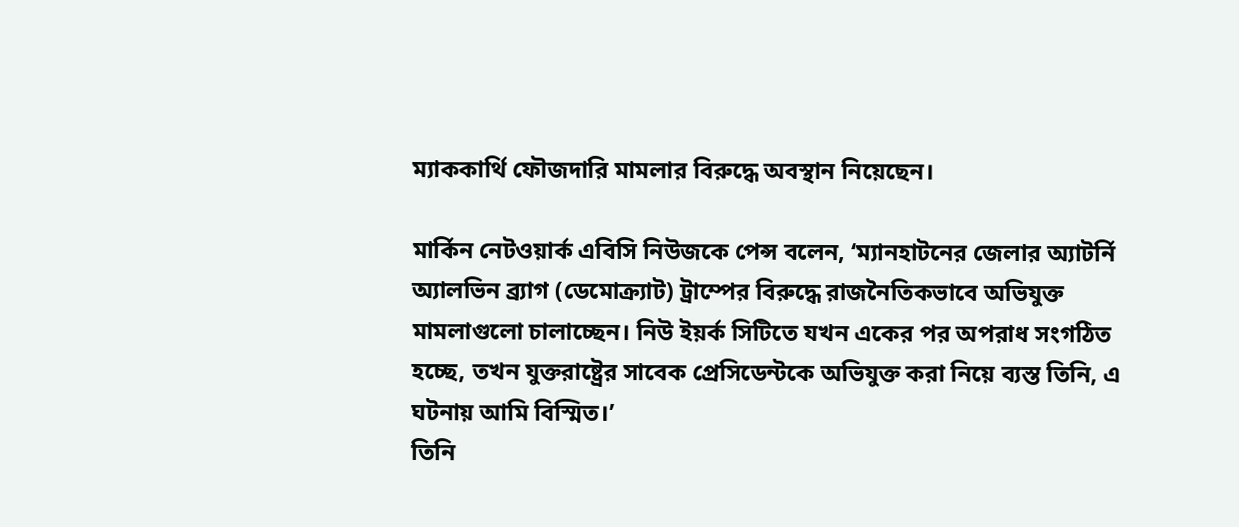ম্যাককার্থি ফৌজদারি মামলার বিরুদ্ধে অবস্থান নিয়েছেন।

মার্কিন নেটওয়ার্ক এবিসি নিউজকে পেন্স বলেন, ‘ম্যানহাটনের জেলার অ্যাটর্নি অ্যালভিন ব্র্যাগ (ডেমোক্র্যাট) ট্রাম্পের বিরুদ্ধে রাজনৈতিকভাবে অভিযুক্ত মামলাগুলো চালাচ্ছেন। নিউ ইয়র্ক সিটিতে যখন একের পর অপরাধ সংগঠিত হচ্ছে, তখন যুক্তরাষ্ট্রের সাবেক প্রেসিডেন্টকে অভিযুক্ত করা নিয়ে ব্যস্ত তিনি, এ ঘটনায় আমি বিস্মিত।’
তিনি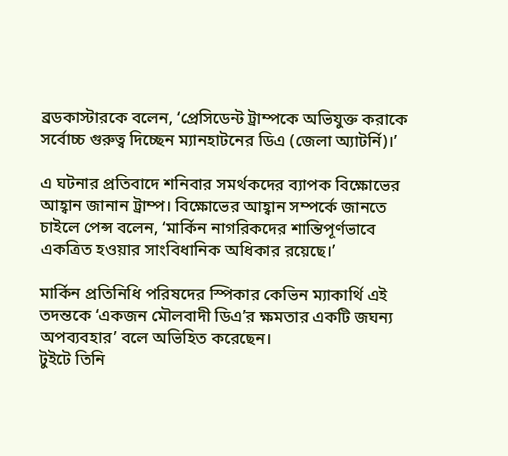ব্রডকাস্টারকে বলেন, ‘প্রেসিডেন্ট ট্রাম্পকে অভিযুক্ত করাকে সর্বোচ্চ গুরুত্ব দিচ্ছেন ম্যানহাটনের ডিএ (জেলা অ্যাটর্নি)।’

এ ঘটনার প্রতিবাদে শনিবার সমর্থকদের ব্যাপক বিক্ষোভের আহ্বান জানান ট্রাম্প। বিক্ষোভের আহ্বান সম্পর্কে জানতে চাইলে পেন্স বলেন, ‘মার্কিন নাগরিকদের শান্তিপূর্ণভাবে একত্রিত হওয়ার সাংবিধানিক অধিকার রয়েছে।’

মার্কিন প্রতিনিধি পরিষদের স্পিকার কেভিন ম্যাকার্থি এই তদন্তকে ‘একজন মৌলবাদী ডিএ’র ক্ষমতার একটি জঘন্য অপব্যবহার’ বলে অভিহিত করেছেন।
টুইটে তিনি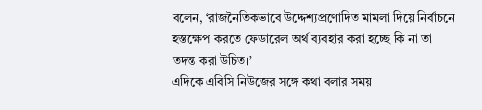বলেন, ‘রাজনৈতিকভাবে উদ্দেশ্যপ্রণোদিত মামলা দিয়ে নির্বাচনে হস্তক্ষেপ করতে ফেডারেল অর্থ ব্যবহার করা হচ্ছে কি না তা তদন্ত করা উচিত।’
এদিকে এবিসি নিউজের সঙ্গে কথা বলার সময়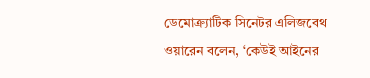ডেমোক্র্যাটিক সিনেটর এলিজবেথ ওয়ারেন বলেন, ‘কেউই আইনের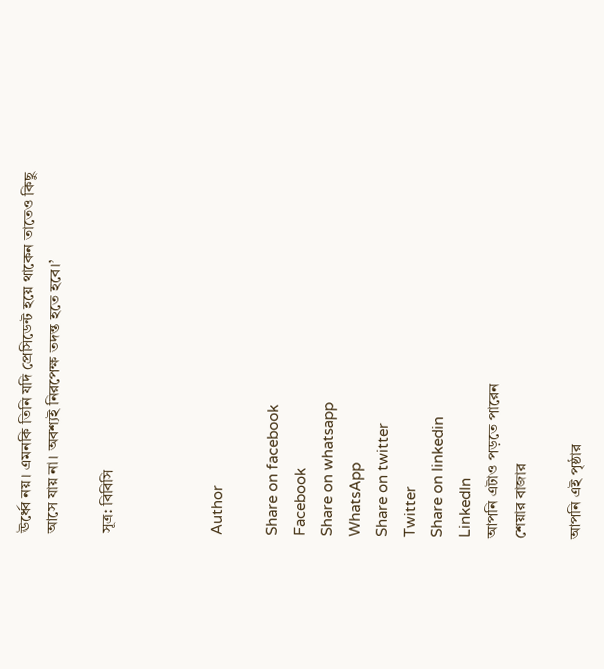ঊর্ধ্বে নয়। এমনকি তিনি যদি প্রেসিডেন্ট হয়ে থাকেন তাতেও কিছু আসে যায় না। অবশ্যই নিরপেক্ষ তদন্ত হতে হবে।’

সূত্র: বিবিসি



Author

Share on facebook
Facebook
Share on whatsapp
WhatsApp
Share on twitter
Twitter
Share on linkedin
LinkedIn
আপনি এটাও পড়তে পারেন
শেয়ার বাজার

আপনি এই পৃষ্ঠার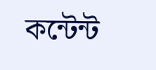কন্টেন্ট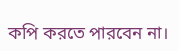কপি করতে পারবেন না।